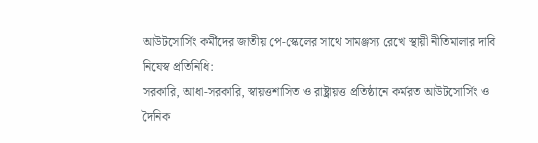আউটসোর্সিং কর্মীদের জাতীয় পে-স্কেলের সাথে সামঞ্জস্য রেখে স্থায়ী নীতিমালার দাবি
নিযেস্ব প্রতিনিধি:
সরকারি, আধা-সরকারি, স্বায়ত্তশাসিত ও রাষ্ট্রায়ত্ত প্রতিষ্ঠানে কর্মরত আউটসোর্সিং ও দৈনিক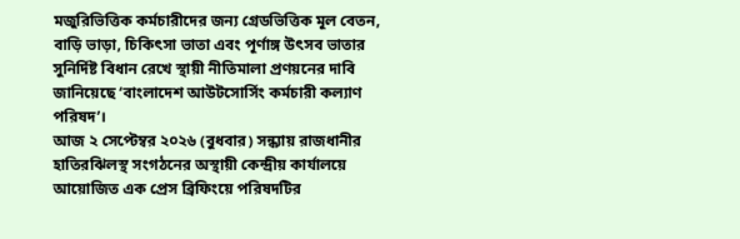মজুরিভিত্তিক কর্মচারীদের জন্য গ্রেডভিত্তিক মূল বেতন, বাড়ি ভাড়া, চিকিৎসা ভাতা এবং পূর্ণাঙ্গ উৎসব ভাতার সুনির্দিষ্ট বিধান রেখে স্থায়ী নীতিমালা প্রণয়নের দাবি জানিয়েছে ‘বাংলাদেশ আউটসোর্সিং কর্মচারী কল্যাণ পরিষদ’।
আজ ২ সেপ্টেম্বর ২০২৬ (বুধবার) সন্ধ্যায় রাজধানীর হাতিরঝিলস্থ সংগঠনের অস্থায়ী কেন্দ্রীয় কার্যালয়ে আয়োজিত এক প্রেস ব্রিফিংয়ে পরিষদটির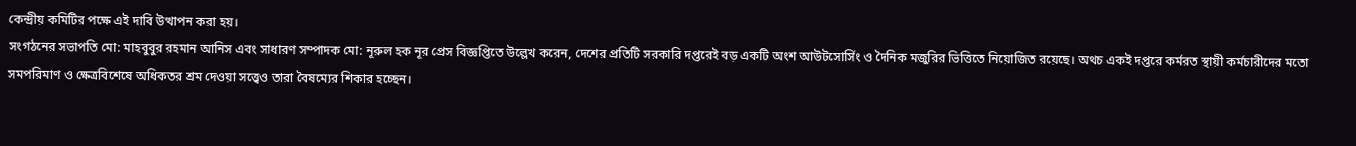কেন্দ্রীয় কমিটির পক্ষে এই দাবি উত্থাপন করা হয়।
সংগঠনের সভাপতি মো: মাহবুবুর রহমান আনিস এবং সাধারণ সম্পাদক মো: নূরুল হক নূর প্রেস বিজ্ঞপ্তিতে উল্লেখ করেন, দেশের প্রতিটি সরকারি দপ্তরেই বড় একটি অংশ আউটসোর্সিং ও দৈনিক মজুরির ভিত্তিতে নিয়োজিত রয়েছে। অথচ একই দপ্তরে কর্মরত স্থায়ী কর্মচারীদের মতো সমপরিমাণ ও ক্ষেত্রবিশেষে অধিকতর শ্রম দেওয়া সত্ত্বেও তারা বৈষম্যের শিকার হচ্ছেন।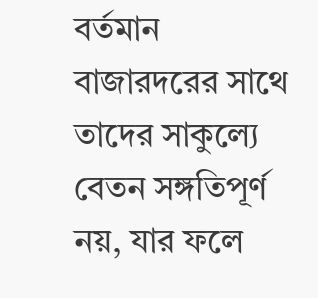বর্তমান বাজারদরের সাথে তাদের সাকুল্যে বেতন সঙ্গতিপূর্ণ নয়, যার ফলে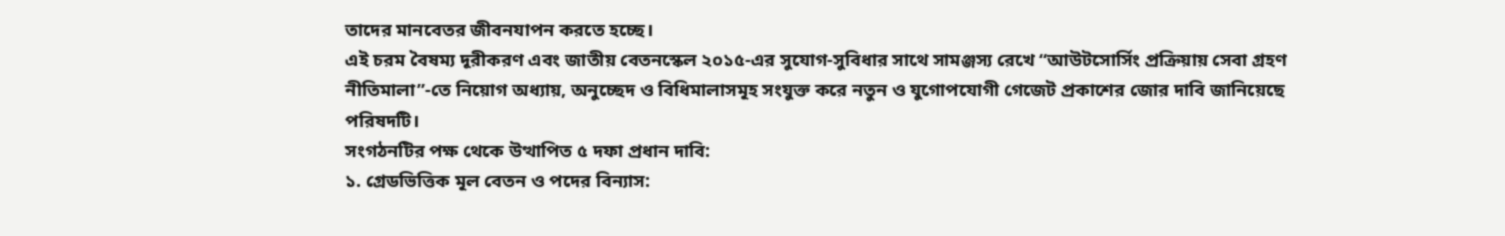তাদের মানবেতর জীবনযাপন করতে হচ্ছে।
এই চরম বৈষম্য দূরীকরণ এবং জাতীয় বেতনস্কেল ২০১৫-এর সুযোগ-সুবিধার সাথে সামঞ্জস্য রেখে “আউটসোর্সিং প্রক্রিয়ায় সেবা গ্রহণ নীতিমালা”-তে নিয়োগ অধ্যায়, অনুচ্ছেদ ও বিধিমালাসমূহ সংযুক্ত করে নতুন ও যুগোপযোগী গেজেট প্রকাশের জোর দাবি জানিয়েছে পরিষদটি।
সংগঠনটির পক্ষ থেকে উত্থাপিত ৫ দফা প্রধান দাবি:
১. গ্রেডভিত্তিক মূল বেতন ও পদের বিন্যাস: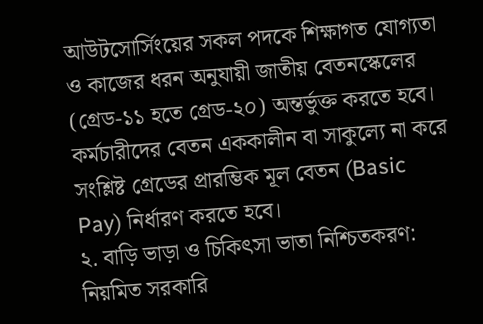আউটসোর্সিংয়ের সকল পদকে শিক্ষাগত যোগ্যতা ও কাজের ধরন অনুযায়ী জাতীয় বেতনস্কেলের (গ্রেড-১১ হতে গ্রেড-২০) অন্তর্ভুক্ত করতে হবে। কর্মচারীদের বেতন এককালীন বা সাকুল্যে না করে সংশ্লিষ্ট গ্রেডের প্রারম্ভিক মূল বেতন (Basic Pay) নির্ধারণ করতে হবে।
২. বাড়ি ভাড়া ও চিকিৎসা ভাতা নিশ্চিতকরণ: নিয়মিত সরকারি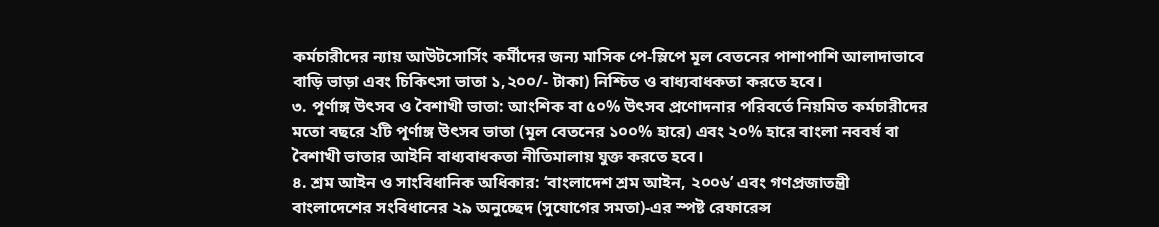কর্মচারীদের ন্যায় আউটসোর্সিং কর্মীদের জন্য মাসিক পে-স্লিপে মূল বেতনের পাশাপাশি আলাদাভাবে বাড়ি ভাড়া এবং চিকিৎসা ভাতা ১,২০০/- টাকা) নিশ্চিত ও বাধ্যবাধকতা করতে হবে।
৩. পূর্ণাঙ্গ উৎসব ও বৈশাখী ভাতা: আংশিক বা ৫০% উৎসব প্রণোদনার পরিবর্তে নিয়মিত কর্মচারীদের মতো বছরে ২টি পূর্ণাঙ্গ উৎসব ভাতা (মূল বেতনের ১০০% হারে) এবং ২০% হারে বাংলা নববর্ষ বা বৈশাখী ভাতার আইনি বাধ্যবাধকতা নীতিমালায় যুক্ত করতে হবে।
৪. শ্রম আইন ও সাংবিধানিক অধিকার: ‘বাংলাদেশ শ্রম আইন, ২০০৬’ এবং গণপ্রজাতন্ত্রী বাংলাদেশের সংবিধানের ২৯ অনুচ্ছেদ (সুযোগের সমতা)-এর স্পষ্ট রেফারেন্স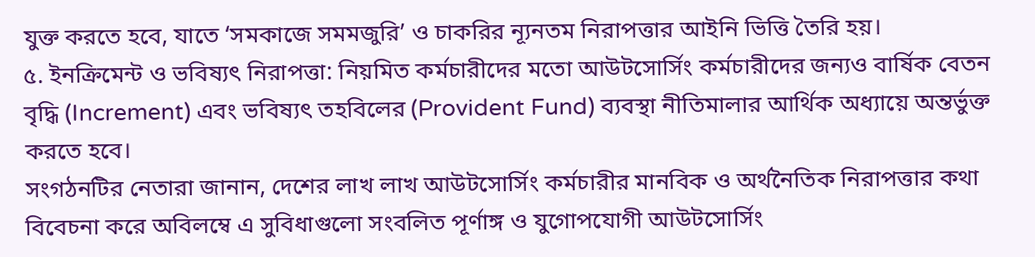যুক্ত করতে হবে, যাতে ‘সমকাজে সমমজুরি’ ও চাকরির ন্যূনতম নিরাপত্তার আইনি ভিত্তি তৈরি হয়।
৫. ইনক্রিমেন্ট ও ভবিষ্যৎ নিরাপত্তা: নিয়মিত কর্মচারীদের মতো আউটসোর্সিং কর্মচারীদের জন্যও বার্ষিক বেতন বৃদ্ধি (Increment) এবং ভবিষ্যৎ তহবিলের (Provident Fund) ব্যবস্থা নীতিমালার আর্থিক অধ্যায়ে অন্তর্ভুক্ত করতে হবে।
সংগঠনটির নেতারা জানান, দেশের লাখ লাখ আউটসোর্সিং কর্মচারীর মানবিক ও অর্থনৈতিক নিরাপত্তার কথা বিবেচনা করে অবিলম্বে এ সুবিধাগুলো সংবলিত পূর্ণাঙ্গ ও যুগোপযোগী আউটসোর্সিং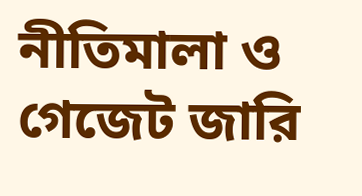নীতিমালা ও গেজেট জারি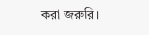করা জরুরি।